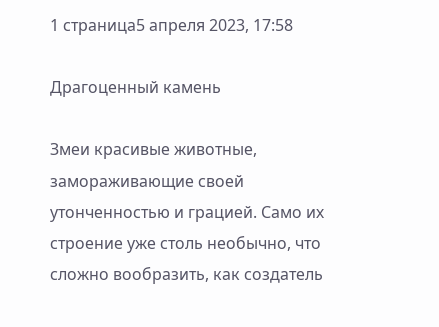1 страница5 апреля 2023, 17:58

Драгоценный камень

Змеи красивые животные, замораживающие своей утонченностью и грацией. Само их строение уже столь необычно, что сложно вообразить, как создатель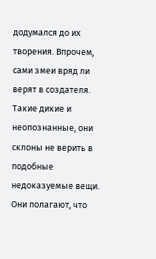додумался до их творения. Впрочем, сами змеи вряд ли верят в создателя. Такие дикие и неопознанные, они склоны не верить в подобные недоказуемые вещи. Они полагают, что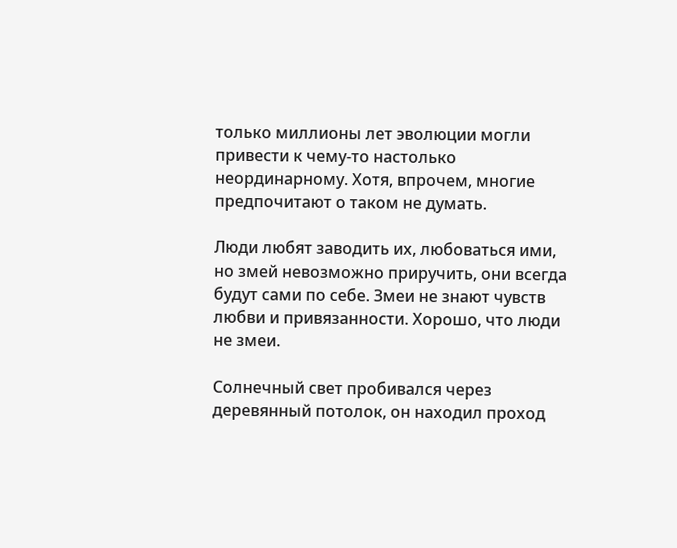только миллионы лет эволюции могли привести к чему-то настолько неординарному. Хотя, впрочем, многие предпочитают о таком не думать.

Люди любят заводить их, любоваться ими, но змей невозможно приручить, они всегда будут сами по себе. Змеи не знают чувств любви и привязанности. Хорошо, что люди не змеи.

Солнечный свет пробивался через деревянный потолок, он находил проход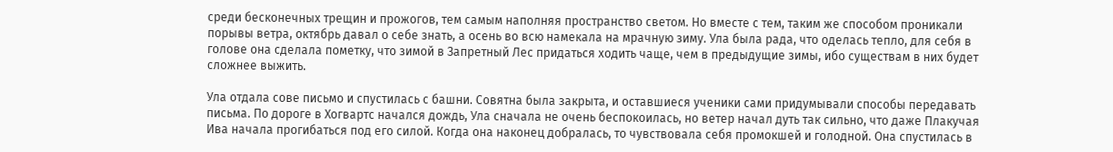среди бесконечных трещин и прожогов, тем самым наполняя пространство светом. Но вместе с тем, таким же способом проникали порывы ветра, октябрь давал о себе знать, а осень во всю намекала на мрачную зиму. Ула была рада, что оделась тепло, для себя в голове она сделала пометку, что зимой в Запретный Лес придаться ходить чаще, чем в предыдущие зимы, ибо существам в них будет сложнее выжить.

Ула отдала сове письмо и спустилась с башни. Совятна была закрыта, и оставшиеся ученики сами придумывали способы передавать письма. По дороге в Хогвартс начался дождь, Ула сначала не очень беспокоилась, но ветер начал дуть так сильно, что даже Плакучая Ива начала прогибаться под его силой. Когда она наконец добралась, то чувствовала себя промокшей и голодной. Она спустилась в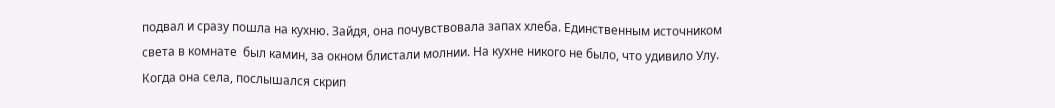подвал и сразу пошла на кухню. Зайдя, она почувствовала запах хлеба. Единственным источником света в комнате  был камин, за окном блистали молнии. На кухне никого не было, что удивило Улу. Когда она села, послышался скрип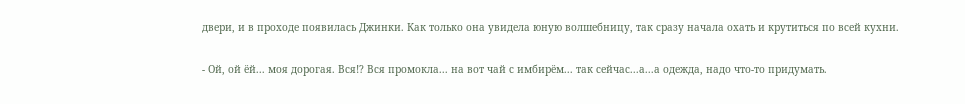двери, и в проходе появилась Джинки. Как только она увидела юную волшебницу, так сразу начала охать и крутиться по всей кухни.

- Ой, ой ёй... моя дорогая. Вся!? Вся промокла... на вот чай с имбирём... так сейчас...а...а одежда, надо что-то придумать.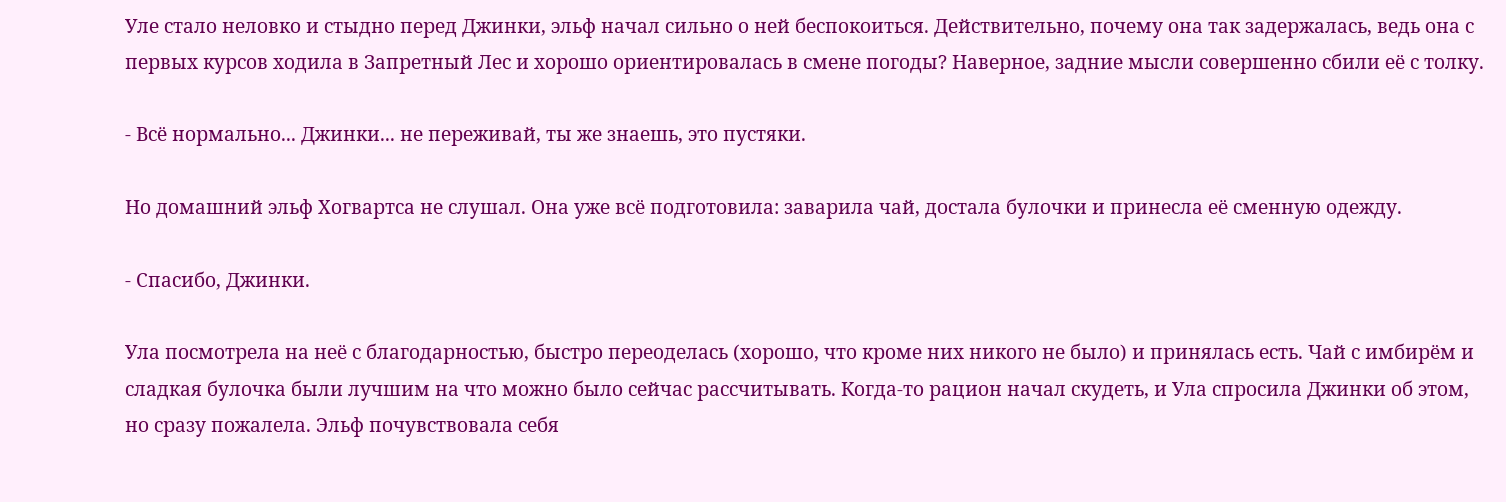Уле стало неловко и стыдно перед Джинки, эльф начал сильно о ней беспокоиться. Действительно, почему она так задержалась, ведь она с первых курсов ходила в Запретный Лес и хорошо ориентировалась в смене погоды? Наверное, задние мысли совершенно сбили её с толку.

- Всё нормально... Джинки... не переживай, ты же знаешь, это пустяки.

Но домашний эльф Хогвартса не слушал. Она уже всё подготовила: заварила чай, достала булочки и принесла её сменную одежду.

- Спасибо, Джинки.

Ула посмотрела на неё с благодарностью, быстро переоделась (хорошо, что кроме них никого не было) и принялась есть. Чай с имбирём и сладкая булочка были лучшим на что можно было сейчас рассчитывать. Когда-то рацион начал скудеть, и Ула спросила Джинки об этом, но сразу пожалела. Эльф почувствовала себя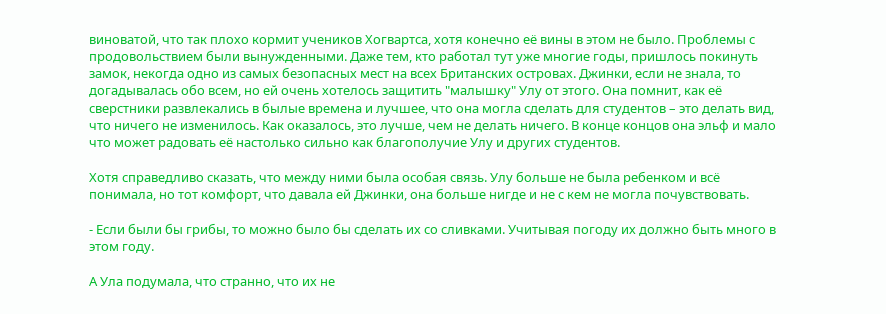виноватой, что так плохо кормит учеников Хогвартса, хотя конечно её вины в этом не было. Проблемы с продовольствием были вынужденными. Даже тем, кто работал тут уже многие годы, пришлось покинуть замок, некогда одно из самых безопасных мест на всех Британских островах. Джинки, если не знала, то догадывалась обо всем, но ей очень хотелось защитить "малышку" Улу от этого. Она помнит, как её сверстники развлекались в былые времена и лучшее, что она могла сделать для студентов – это делать вид, что ничего не изменилось. Как оказалось, это лучше, чем не делать ничего. В конце концов она эльф и мало что может радовать её настолько сильно как благополучие Улу и других студентов.

Хотя справедливо сказать, что между ними была особая связь. Улу больше не была ребенком и всё понимала, но тот комфорт, что давала ей Джинки, она больше нигде и не с кем не могла почувствовать.

- Если были бы грибы, то можно было бы сделать их со сливками. Учитывая погоду их должно быть много в этом году.

А Ула подумала, что странно, что их не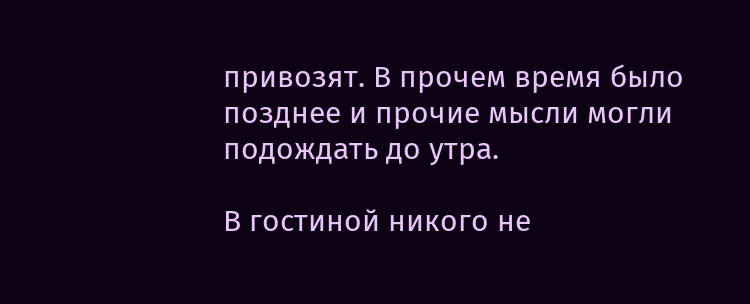привозят. В прочем время было позднее и прочие мысли могли подождать до утра.

В гостиной никого не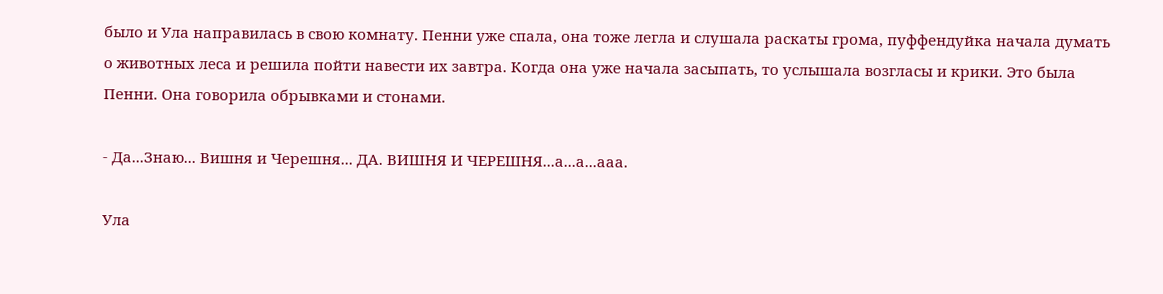было и Ула направилась в свою комнату. Пенни уже спала, она тоже легла и слушала раскаты грома, пуффендуйка начала думать о животных леса и решила пойти навести их завтра. Когда она уже начала засыпать, то услышала возгласы и крики. Это была Пенни. Она говорила обрывками и стонами.

- Да...Знаю... Вишня и Черешня... ДА. ВИШНЯ И ЧЕРЕШНЯ...а...а...ааа.

Ула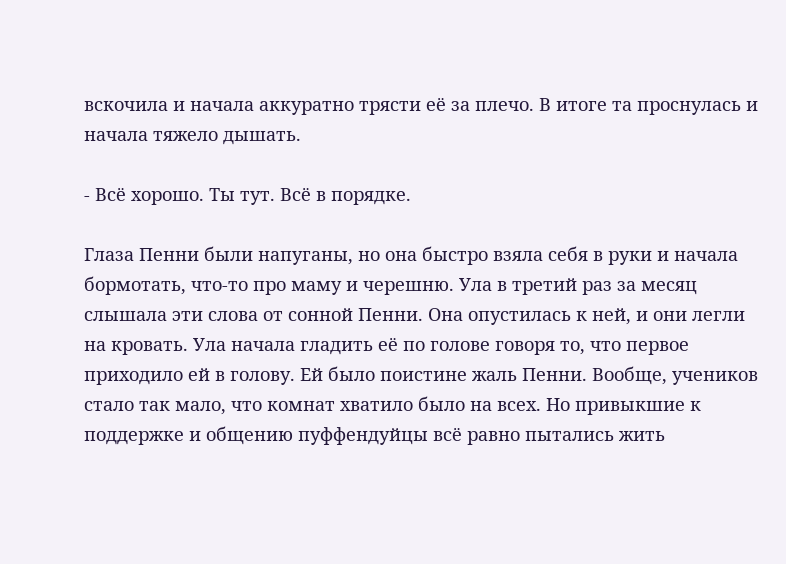вскочила и начала аккуратно трясти её за плечо. В итоге та проснулась и начала тяжело дышать.

- Всё хорошо. Ты тут. Всё в порядке.

Глаза Пенни были напуганы, но она быстро взяла себя в руки и начала бормотать, что-то про маму и черешню. Ула в третий раз за месяц слышала эти слова от сонной Пенни. Она опустилась к ней, и они легли на кровать. Ула начала гладить её по голове говоря то, что первое приходило ей в голову. Ей было поистине жаль Пенни. Вообще, учеников стало так мало, что комнат хватило было на всех. Но привыкшие к поддержке и общению пуффендуйцы всё равно пытались жить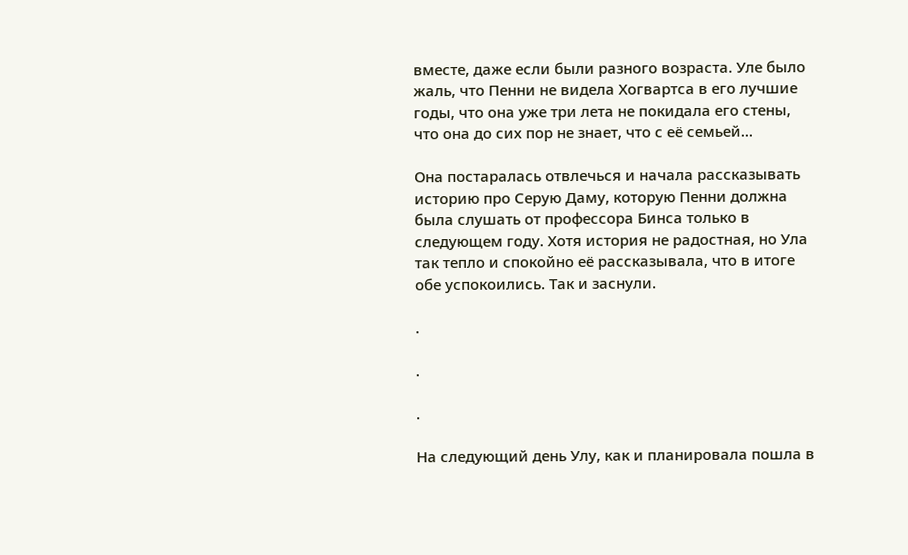вместе, даже если были разного возраста. Уле было жаль, что Пенни не видела Хогвартса в его лучшие годы, что она уже три лета не покидала его стены, что она до сих пор не знает, что с её семьей...

Она постаралась отвлечься и начала рассказывать историю про Серую Даму, которую Пенни должна была слушать от профессора Бинса только в следующем году. Хотя история не радостная, но Ула так тепло и спокойно её рассказывала, что в итоге обе успокоились. Так и заснули.

.

.

.

На следующий день Улу, как и планировала пошла в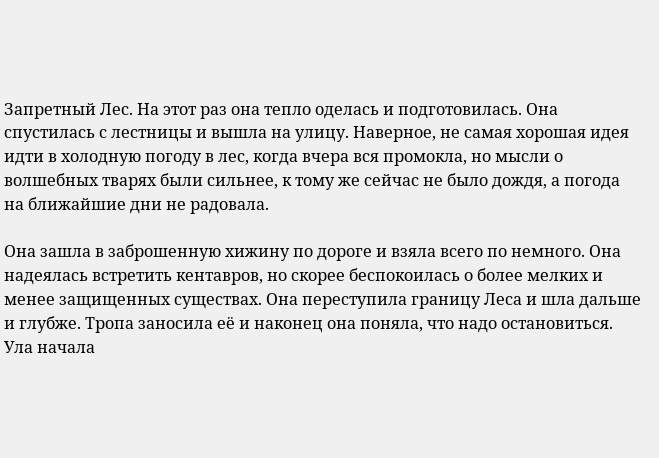Запретный Лес. На этот раз она тепло оделась и подготовилась. Она спустилась с лестницы и вышла на улицу. Наверное, не самая хорошая идея идти в холодную погоду в лес, когда вчера вся промокла, но мысли о волшебных тварях были сильнее, к тому же сейчас не было дождя, а погода на ближайшие дни не радовала.

Она зашла в заброшенную хижину по дороге и взяла всего по немного. Она надеялась встретить кентавров, но скорее беспокоилась о более мелких и менее защищенных существах. Она переступила границу Леса и шла дальше и глубже. Тропа заносила её и наконец она поняла, что надо остановиться. Ула начала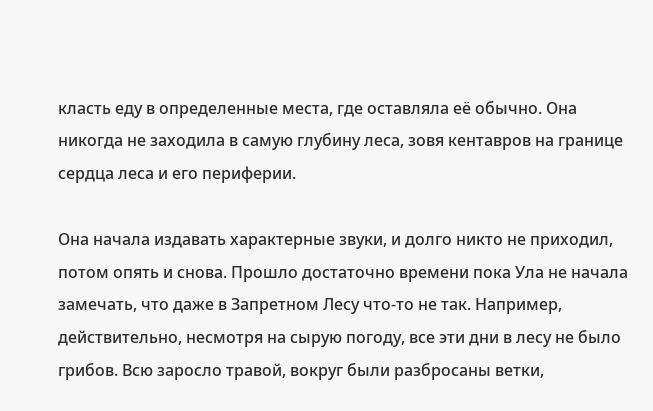класть еду в определенные места, где оставляла её обычно. Она никогда не заходила в самую глубину леса, зовя кентавров на границе сердца леса и его периферии.

Она начала издавать характерные звуки, и долго никто не приходил, потом опять и снова. Прошло достаточно времени пока Ула не начала замечать, что даже в Запретном Лесу что-то не так. Например, действительно, несмотря на сырую погоду, все эти дни в лесу не было грибов. Всю заросло травой, вокруг были разбросаны ветки,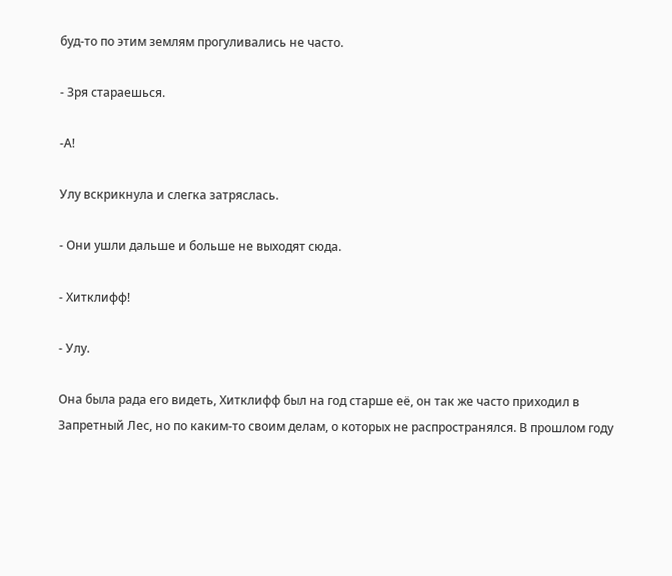буд-то по этим землям прогуливались не часто.

- Зря стараешься.

-А!

Улу вскрикнула и слегка затряслась.

- Они ушли дальше и больше не выходят сюда.

- Хитклифф!

- Улу.

Она была рада его видеть, Хитклифф был на год старше её, он так же часто приходил в Запретный Лес, но по каким-то своим делам, о которых не распространялся. В прошлом году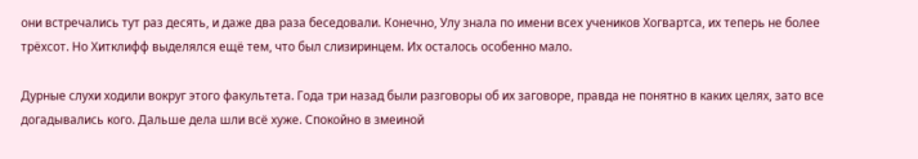они встречались тут раз десять, и даже два раза беседовали. Конечно, Улу знала по имени всех учеников Хогвартса, их теперь не более трёхсот. Но Хитклифф выделялся ещё тем, что был слизиринцем. Их осталось особенно мало.

Дурные слухи ходили вокруг этого факультета. Года три назад были разговоры об их заговоре, правда не понятно в каких целях, зато все догадывались кого. Дальше дела шли всё хуже. Спокойно в змеиной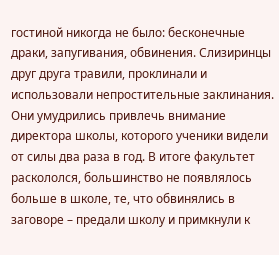гостиной никогда не было: бесконечные драки, запугивания, обвинения. Слизиринцы друг друга травили, проклинали и использовали непростительные заклинания. Они умудрились привлечь внимание директора школы, которого ученики видели от силы два раза в год. В итоге факультет раскололся, большинство не появлялось больше в школе, те, что обвинялись в заговоре – предали школу и примкнули к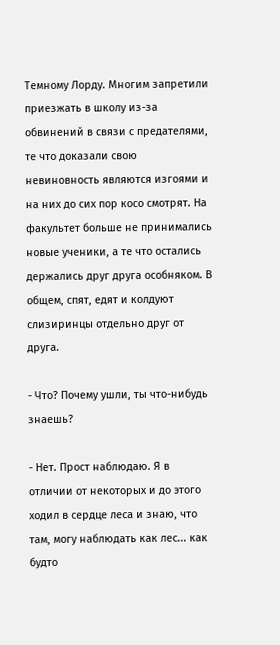Темному Лорду. Многим запретили приезжать в школу из-за обвинений в связи с предателями, те что доказали свою невиновность являются изгоями и на них до сих пор косо смотрят. На факультет больше не принимались новые ученики, а те что остались держались друг друга особняком. В общем, спят, едят и колдуют слизиринцы отдельно друг от друга.

- Что? Почему ушли, ты что-нибудь знаешь?

- Нет. Прост наблюдаю. Я в отличии от некоторых и до этого ходил в сердце леса и знаю, что там, могу наблюдать как лес... как будто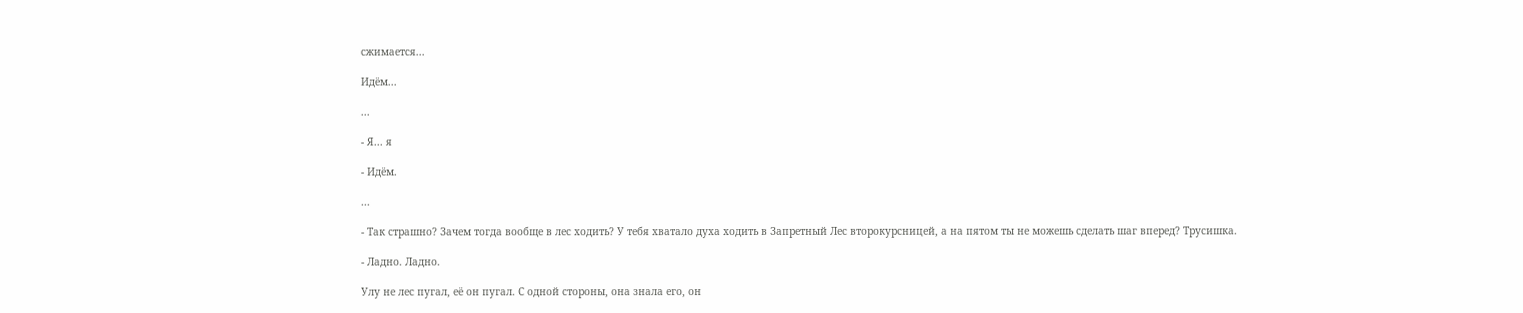сжимается...

Идём...

...

- Я... я

- Идём.

...

- Так страшно? Зачем тогда вообще в лес ходить? У тебя хватало духа ходить в Запретный Лес второкурсницей, а на пятом ты не можешь сделать шаг вперед? Трусишка.

- Ладно. Ладно.

Улу не лес пугал, её он пугал. С одной стороны, она знала его, он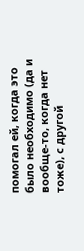помогал ей, когда это было необходимо (да и вообще-то, когда нет тоже), с другой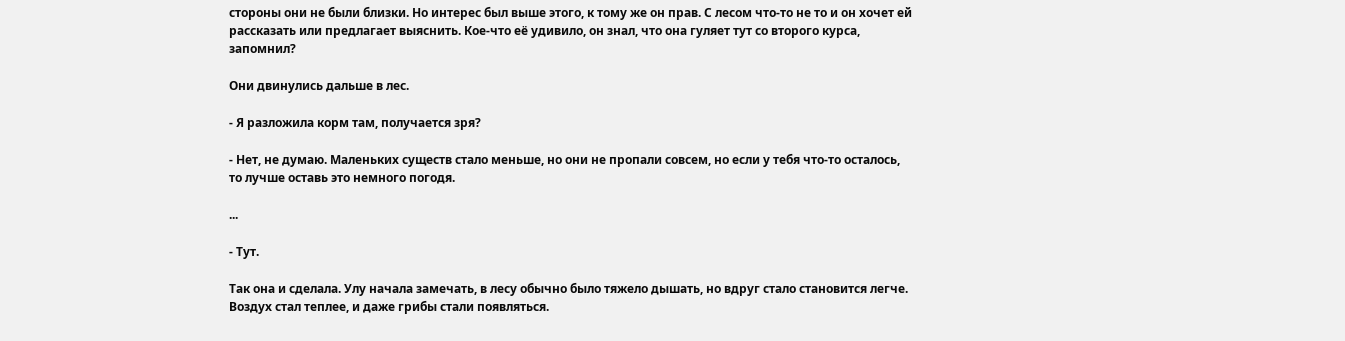стороны они не были близки. Но интерес был выше этого, к тому же он прав. С лесом что-то не то и он хочет ей рассказать или предлагает выяснить. Кое-что её удивило, он знал, что она гуляет тут со второго курса, запомнил?

Они двинулись дальше в лес.

- Я разложила корм там, получается зря?

- Нет, не думаю. Маленьких существ стало меньше, но они не пропали совсем, но если у тебя что-то осталось, то лучше оставь это немного погодя.

...

- Тут.

Так она и сделала. Улу начала замечать, в лесу обычно было тяжело дышать, но вдруг стало становится легче. Воздух стал теплее, и даже грибы стали появляться.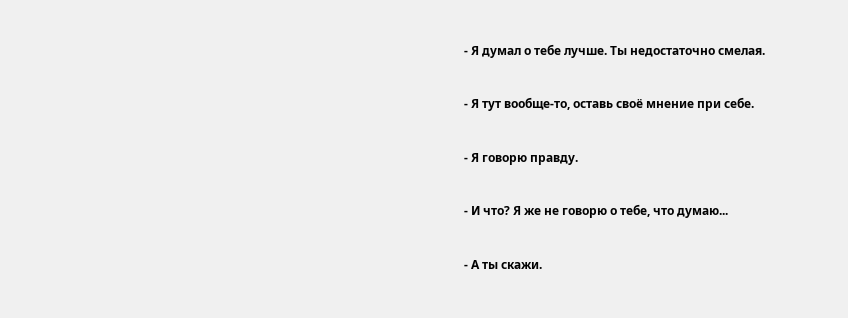- Я думал о тебе лучше. Ты недостаточно смелая.

- Я тут вообще-то, оставь своё мнение при себе.

- Я говорю правду.

- И что? Я же не говорю о тебе, что думаю...

- А ты скажи.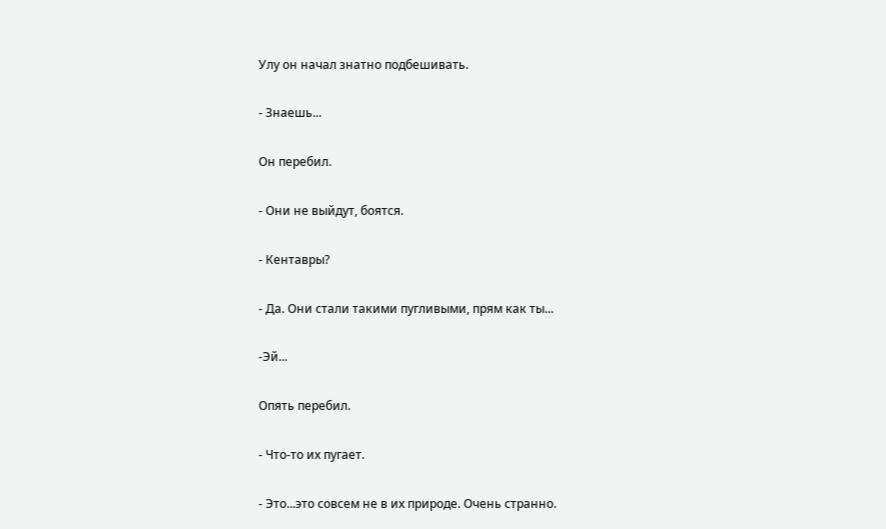Улу он начал знатно подбешивать.

- Знаешь...

Он перебил.

- Они не выйдут, боятся.

- Кентавры?

- Да. Они стали такими пугливыми, прям как ты...

-Эй...

Опять перебил.

- Что-то их пугает.

- Это...это совсем не в их природе. Очень странно.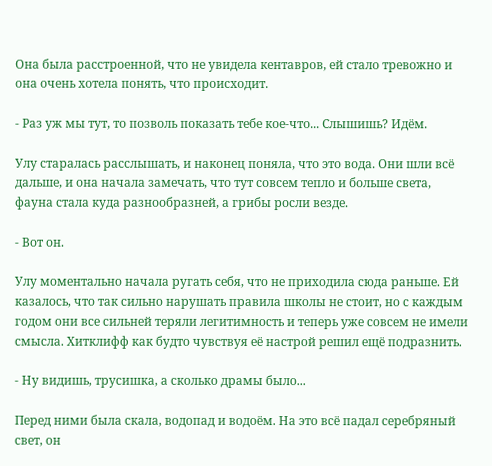Она была расстроенной, что не увидела кентавров, ей стало тревожно и она очень хотела понять, что происходит.

- Раз уж мы тут, то позволь показать тебе кое-что... Слышишь? Идём.

Улу старалась расслышать, и наконец поняла, что это вода. Они шли всё дальше, и она начала замечать, что тут совсем тепло и больше света, фауна стала куда разнообразней, а грибы росли везде.

- Вот он.

Улу моментально начала ругать себя, что не приходила сюда раньше. Ей казалось, что так сильно нарушать правила школы не стоит, но с каждым годом они все сильней теряли легитимность и теперь уже совсем не имели смысла. Хитклифф как будто чувствуя её настрой решил ещё подразнить.

- Ну видишь, трусишка, а сколько драмы было...

Перед ними была скала, водопад и водоём. На это всё падал серебряный свет, он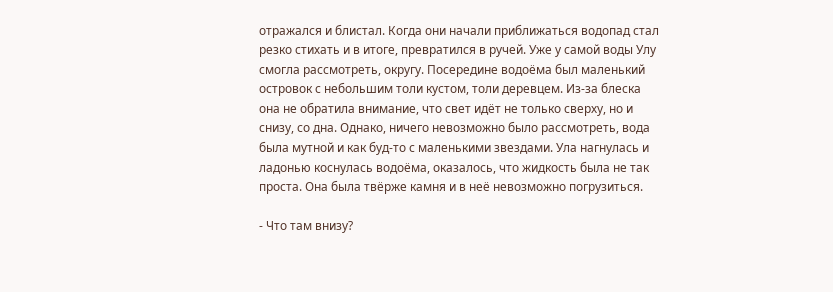отражался и блистал. Когда они начали приближаться водопад стал резко стихать и в итоге, превратился в ручей. Уже у самой воды Улу смогла рассмотреть, округу. Посередине водоёма был маленький островок с небольшим толи кустом, толи деревцем. Из-за блеска она не обратила внимание, что свет идёт не только сверху, но и снизу, со дна. Однако, ничего невозможно было рассмотреть, вода была мутной и как буд-то с маленькими звездами. Ула нагнулась и ладонью коснулась водоёма, оказалось, что жидкость была не так проста. Она была твёрже камня и в неё невозможно погрузиться.

- Что там внизу?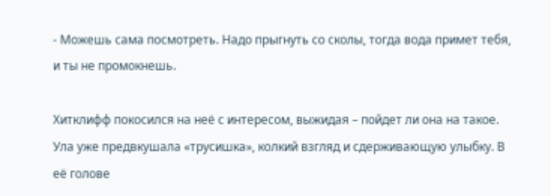- Можешь сама посмотреть. Надо прыгнуть со сколы, тогда вода примет тебя, и ты не промокнешь.

Хитклифф покосился на неё с интересом, выжидая – пойдет ли она на такое. Ула уже предвкушала «трусишка», колкий взгляд и сдерживающую улыбку. В её голове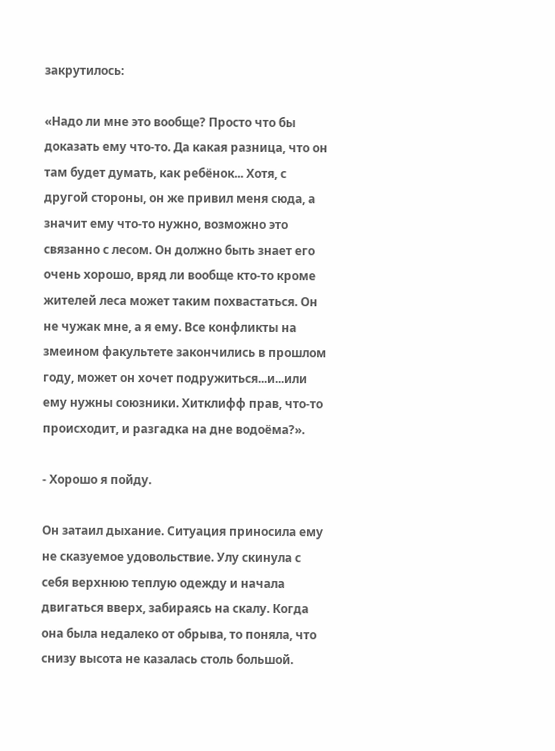закрутилось:

«Надо ли мне это вообще? Просто что бы доказать ему что-то. Да какая разница, что он там будет думать, как ребёнок... Хотя, с другой стороны, он же привил меня сюда, а значит ему что-то нужно, возможно это связанно с лесом. Он должно быть знает его очень хорошо, вряд ли вообще кто-то кроме жителей леса может таким похвастаться. Он не чужак мне, а я ему. Все конфликты на змеином факультете закончились в прошлом году, может он хочет подружиться...и...или ему нужны союзники. Хитклифф прав, что-то происходит, и разгадка на дне водоёма?».

- Хорошо я пойду.

Он затаил дыхание. Ситуация приносила ему не сказуемое удовольствие. Улу скинула с себя верхнюю теплую одежду и начала двигаться вверх, забираясь на скалу. Когда она была недалеко от обрыва, то поняла, что снизу высота не казалась столь большой.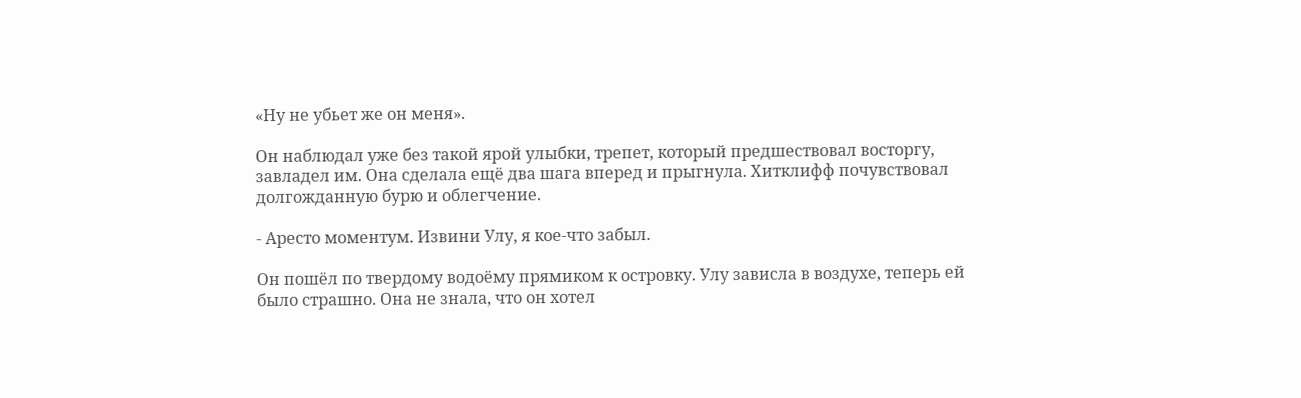«Ну не убьет же он меня».

Он наблюдал уже без такой ярой улыбки, трепет, который предшествовал восторгу, завладел им. Она сделала ещё два шага вперед и прыгнула. Хитклифф почувствовал долгожданную бурю и облегчение.

- Аресто моментум. Извини Улу, я кое-что забыл.

Он пошёл по твердому водоёму прямиком к островку. Улу зависла в воздухе, теперь ей было страшно. Она не знала, что он хотел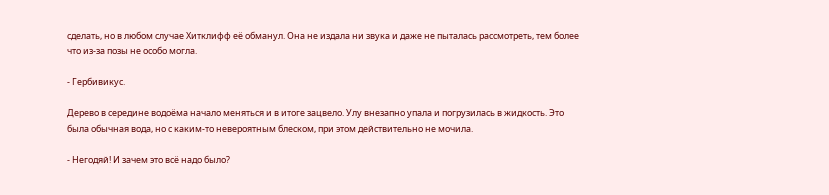сделать, но в любом случае Хитклифф её обманул. Она не издала ни звука и даже не пыталась рассмотреть, тем более что из-за позы не особо могла.

- Гербивикус.

Дерево в середине водоёма начало меняться и в итоге зацвело. Улу внезапно упала и погрузилась в жидкость. Это была обычная вода, но с каким-то невероятным блеском, при этом действительно не мочила.

- Негодяй! И зачем это всё надо было?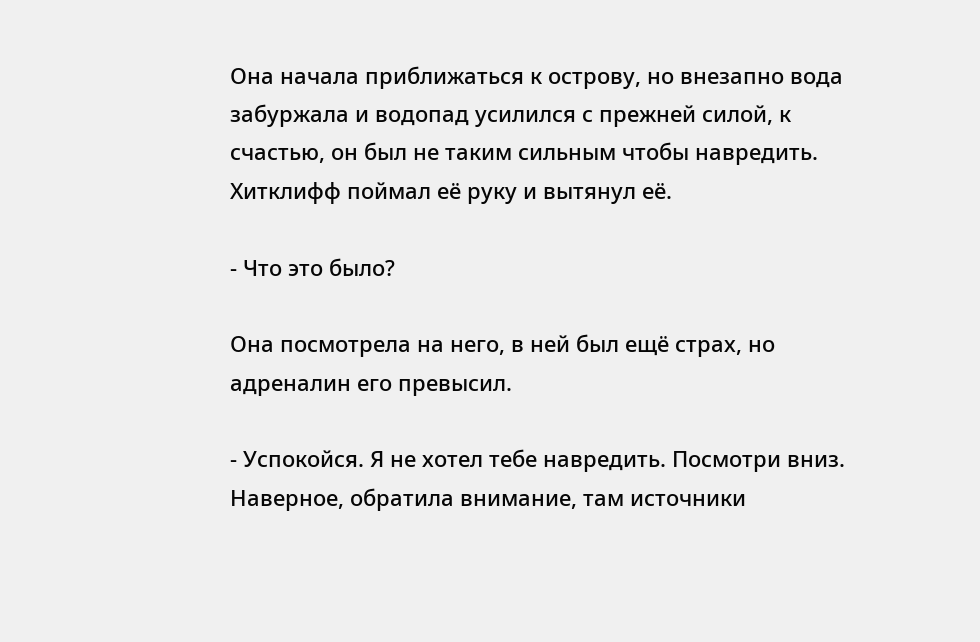Она начала приближаться к острову, но внезапно вода забуржала и водопад усилился с прежней силой, к счастью, он был не таким сильным чтобы навредить. Хитклифф поймал её руку и вытянул её.

- Что это было?

Она посмотрела на него, в ней был ещё страх, но адреналин его превысил.

- Успокойся. Я не хотел тебе навредить. Посмотри вниз. Наверное, обратила внимание, там источники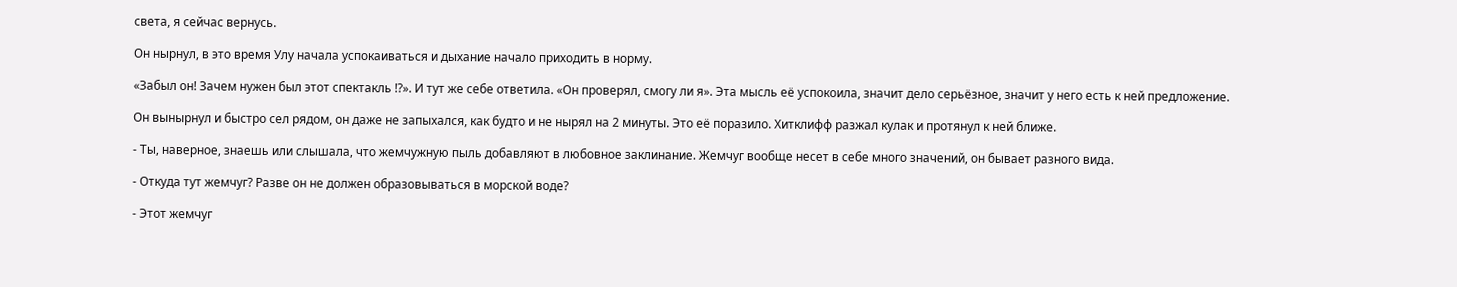света, я сейчас вернусь.

Он нырнул, в это время Улу начала успокаиваться и дыхание начало приходить в норму.

«Забыл он! Зачем нужен был этот спектакль !?». И тут же себе ответила. «Он проверял, смогу ли я». Эта мысль её успокоила, значит дело серьёзное, значит у него есть к ней предложение.

Он вынырнул и быстро сел рядом, он даже не запыхался, как будто и не нырял на 2 минуты. Это её поразило. Хитклифф разжал кулак и протянул к ней ближе.

- Ты, наверное, знаешь или слышала, что жемчужную пыль добавляют в любовное заклинание. Жемчуг вообще несет в себе много значений, он бывает разного вида.

- Откуда тут жемчуг? Разве он не должен образовываться в морской воде?

- Этот жемчуг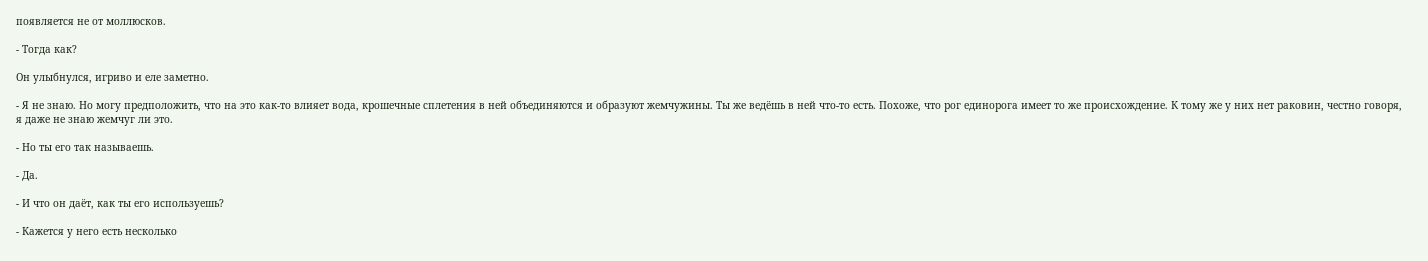появляется не от моллюсков.

- Тогда как?

Он улыбнулся, игриво и еле заметно.

- Я не знаю. Но могу предположить, что на это как-то влияет вода, крошечные сплетения в ней объединяются и образуют жемчужины. Ты же ведёшь в ней что-то есть. Похоже, что рог единорога имеет то же происхождение. К тому же у них нет раковин, честно говоря, я даже не знаю жемчуг ли это.

- Но ты его так называешь.

- Да.

- И что он даёт, как ты его используешь?

- Кажется у него есть несколько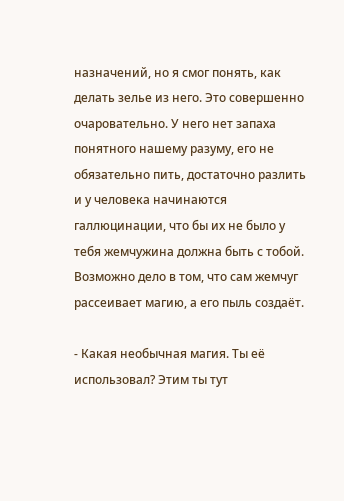назначений, но я смог понять, как делать зелье из него. Это совершенно очаровательно. У него нет запаха понятного нашему разуму, его не обязательно пить, достаточно разлить и у человека начинаются галлюцинации, что бы их не было у тебя жемчужина должна быть с тобой. Возможно дело в том, что сам жемчуг рассеивает магию, а его пыль создаёт.

- Какая необычная магия. Ты её использовал? Этим ты тут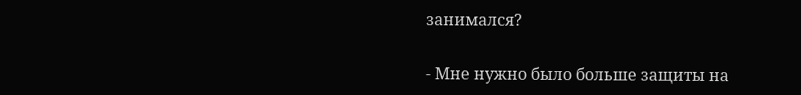занимался?

- Мне нужно было больше защиты на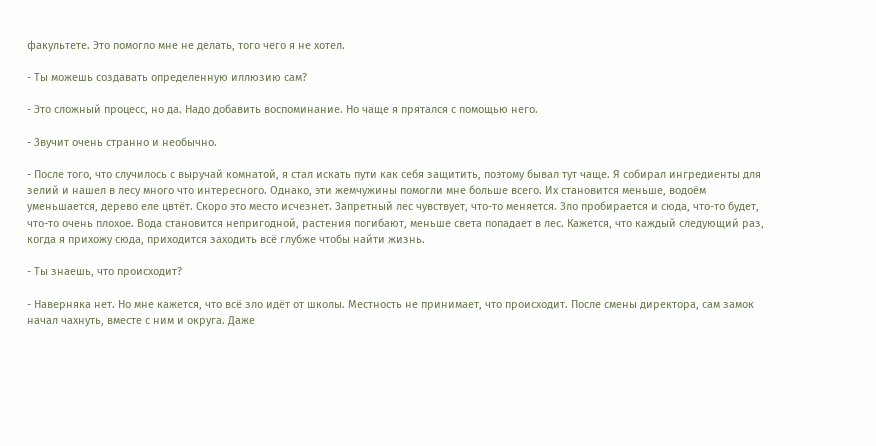факультете. Это помогло мне не делать, того чего я не хотел.

- Ты можешь создавать определенную иллюзию сам?

- Это сложный процесс, но да. Надо добавить воспоминание. Но чаще я прятался с помощью него.

- Звучит очень странно и необычно.

- После того, что случилось с выручай комнатой, я стал искать пути как себя защитить, поэтому бывал тут чаще. Я собирал ингредиенты для зелий и нашел в лесу много что интересного. Однако, эти жемчужины помогли мне больше всего. Их становится меньше, водоём уменьшается, дерево еле цвтёт. Скоро это место исчезнет. Запретный лес чувствует, что-то меняется. Зло пробирается и сюда, что-то будет, что-то очень плохое. Вода становится непригодной, растения погибают, меньше света попадает в лес. Кажется, что каждый следующий раз, когда я прихожу сюда, приходится заходить всё глубже чтобы найти жизнь.

- Ты знаешь, что происходит?

- Наверняка нет. Но мне кажется, что всё зло идёт от школы. Местность не принимает, что происходит. После смены директора, сам замок начал чахнуть, вместе с ним и округа. Даже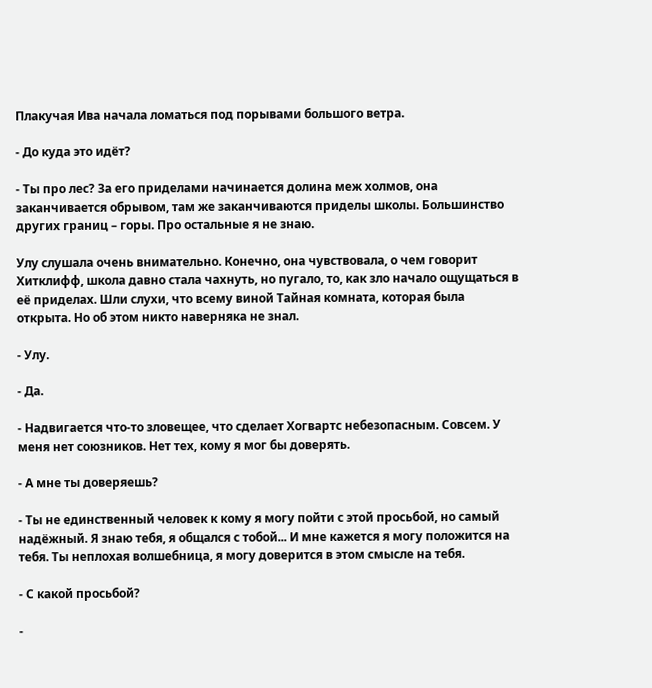Плакучая Ива начала ломаться под порывами большого ветра.

- До куда это идёт?

- Ты про лес? За его приделами начинается долина меж холмов, она заканчивается обрывом, там же заканчиваются приделы школы. Большинство других границ – горы. Про остальные я не знаю.

Улу слушала очень внимательно. Конечно, она чувствовала, о чем говорит Хитклифф, школа давно стала чахнуть, но пугало, то, как зло начало ощущаться в её приделах. Шли слухи, что всему виной Тайная комната, которая была открыта. Но об этом никто наверняка не знал.

- Улу.

- Да.

- Надвигается что-то зловещее, что сделает Хогвартс небезопасным. Совсем. У меня нет союзников. Нет тех, кому я мог бы доверять.

- А мне ты доверяешь?

- Ты не единственный человек к кому я могу пойти с этой просьбой, но самый надёжный. Я знаю тебя, я общался с тобой... И мне кажется я могу положится на тебя. Ты неплохая волшебница, я могу доверится в этом смысле на тебя.

- С какой просьбой?

-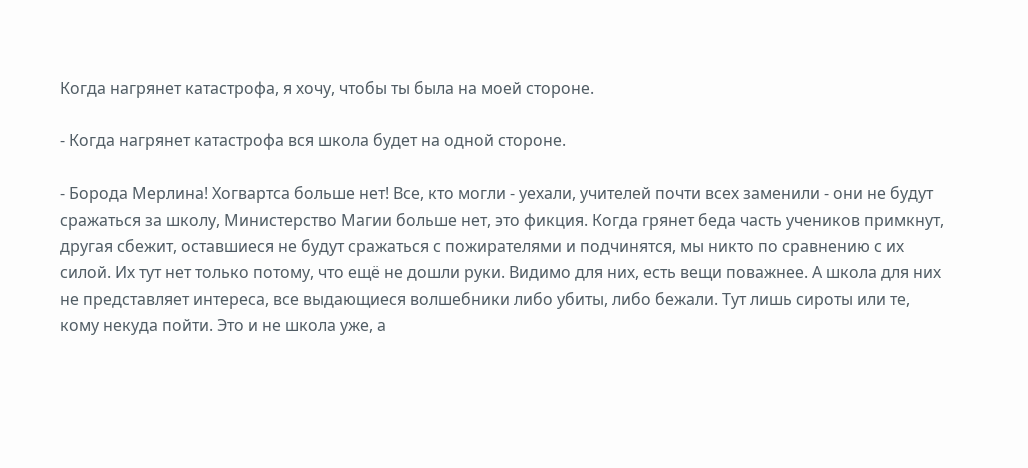Когда нагрянет катастрофа, я хочу, чтобы ты была на моей стороне.

- Когда нагрянет катастрофа вся школа будет на одной стороне.

- Борода Мерлина! Хогвартса больше нет! Все, кто могли - уехали, учителей почти всех заменили - они не будут сражаться за школу, Министерство Магии больше нет, это фикция. Когда грянет беда часть учеников примкнут, другая сбежит, оставшиеся не будут сражаться с пожирателями и подчинятся, мы никто по сравнению с их силой. Их тут нет только потому, что ещё не дошли руки. Видимо для них, есть вещи поважнее. А школа для них не представляет интереса, все выдающиеся волшебники либо убиты, либо бежали. Тут лишь сироты или те, кому некуда пойти. Это и не школа уже, а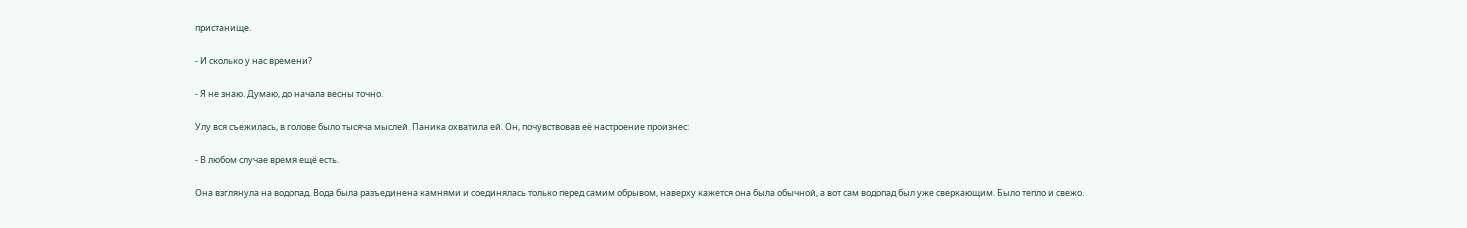пристанище.

- И сколько у нас времени?

- Я не знаю. Думаю, до начала весны точно.

Улу вся съежилась, в голове было тысяча мыслей. Паника охватила ей. Он, почувствовав её настроение произнес:

- В любом случае время ещё есть.

Она взглянула на водопад. Вода была разъединена камнями и соединялась только перед самим обрывом, наверху кажется она была обычной, а вот сам водопад был уже сверкающим. Было тепло и свежо.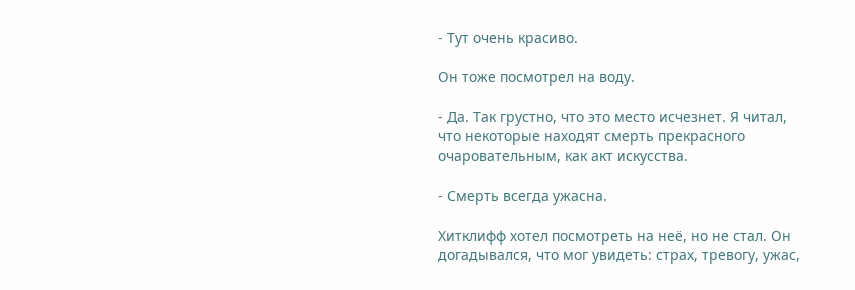- Тут очень красиво.

Он тоже посмотрел на воду.

- Да. Так грустно, что это место исчезнет. Я читал, что некоторые находят смерть прекрасного очаровательным, как акт искусства.

- Смерть всегда ужасна.

Хитклифф хотел посмотреть на неё, но не стал. Он догадывался, что мог увидеть: страх, тревогу, ужас,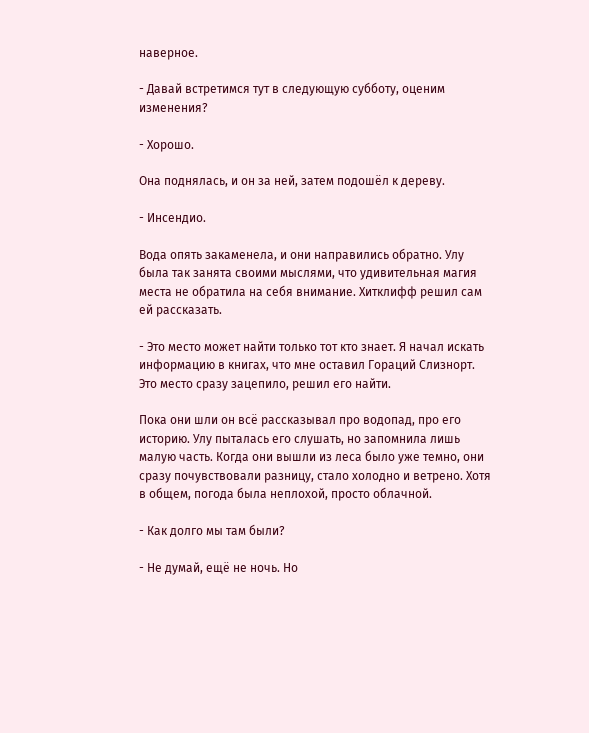наверное.

- Давай встретимся тут в следующую субботу, оценим изменения?

- Хорошо.

Она поднялась, и он за ней, затем подошёл к дереву.

- Инсендио.

Вода опять закаменела, и они направились обратно. Улу была так занята своими мыслями, что удивительная магия места не обратила на себя внимание. Хитклифф решил сам ей рассказать.

- Это место может найти только тот кто знает. Я начал искать информацию в книгах, что мне оставил Гораций Слизнорт. Это место сразу зацепило, решил его найти.

Пока они шли он всё рассказывал про водопад, про его историю. Улу пыталась его слушать, но запомнила лишь малую часть. Когда они вышли из леса было уже темно, они сразу почувствовали разницу, стало холодно и ветрено. Хотя в общем, погода была неплохой, просто облачной.

- Как долго мы там были?

- Не думай, ещё не ночь. Но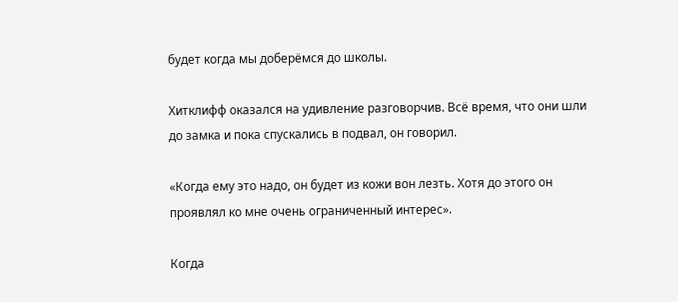будет когда мы доберёмся до школы.

Хитклифф оказался на удивление разговорчив. Всё время, что они шли до замка и пока спускались в подвал, он говорил.

«Когда ему это надо, он будет из кожи вон лезть. Хотя до этого он проявлял ко мне очень ограниченный интерес».

Когда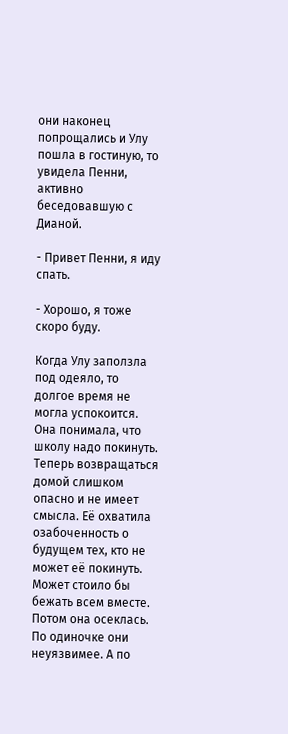они наконец попрощались и Улу пошла в гостиную, то увидела Пенни, активно беседовавшую с Дианой.

- Привет Пенни, я иду спать.

- Хорошо, я тоже скоро буду.

Когда Улу заползла под одеяло, то долгое время не могла успокоится. Она понимала, что школу надо покинуть. Теперь возвращаться домой слишком опасно и не имеет смысла. Её охватила озабоченность о будущем тех, кто не может её покинуть. Может стоило бы бежать всем вместе. Потом она осеклась. По одиночке они неуязвимее. А по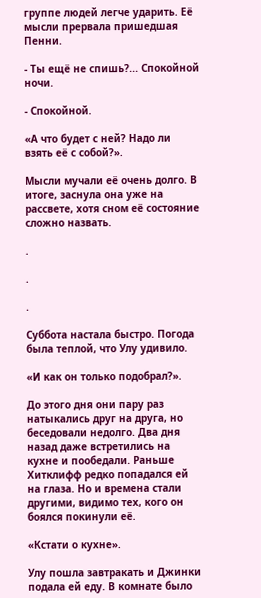группе людей легче ударить. Её мысли прервала пришедшая Пенни.

- Ты ещё не спишь?... Спокойной ночи.

- Спокойной.

«А что будет с ней? Надо ли взять её с собой?».

Мысли мучали её очень долго. В итоге, заснула она уже на рассвете, хотя сном её состояние сложно назвать.

.

.

.

Суббота настала быстро. Погода была теплой, что Улу удивило.

«И как он только подобрал?».

До этого дня они пару раз натыкались друг на друга, но беседовали недолго. Два дня назад даже встретились на кухне и пообедали. Раньше Хитклифф редко попадался ей на глаза. Но и времена стали другими, видимо тех, кого он боялся покинули её.

«Кстати о кухне».

Улу пошла завтракать и Джинки подала ей еду. В комнате было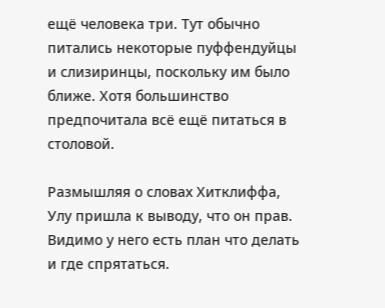ещё человека три. Тут обычно питались некоторые пуффендуйцы и слизиринцы, поскольку им было ближе. Хотя большинство предпочитала всё ещё питаться в столовой.

Размышляя о словах Хитклиффа, Улу пришла к выводу, что он прав. Видимо у него есть план что делать и где спрятаться.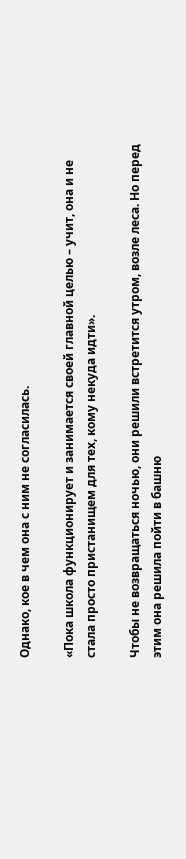Однако, кое в чем она с ним не согласилась.

«Пока школа функционирует и занимается своей главной целью – учит, она и не стала просто пристанищем для тех, кому некуда идти».

Чтобы не возвращаться ночью, они решили встретится утром, возле леса. Но перед этим она решила пойти в башню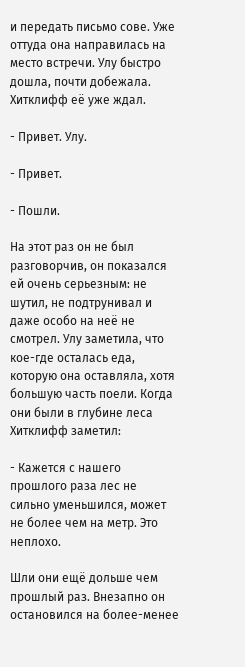и передать письмо сове. Уже оттуда она направилась на место встречи. Улу быстро дошла, почти добежала. Хитклифф её уже ждал.

- Привет. Улу.

- Привет.

- Пошли.

На этот раз он не был разговорчив, он показался ей очень серьезным: не шутил, не подтрунивал и даже особо на неё не смотрел. Улу заметила, что кое-где осталась еда, которую она оставляла, хотя большую часть поели. Когда они были в глубине леса Хитклифф заметил:

- Кажется с нашего прошлого раза лес не сильно уменьшился, может не более чем на метр. Это неплохо.

Шли они ещё дольше чем прошлый раз. Внезапно он остановился на более-менее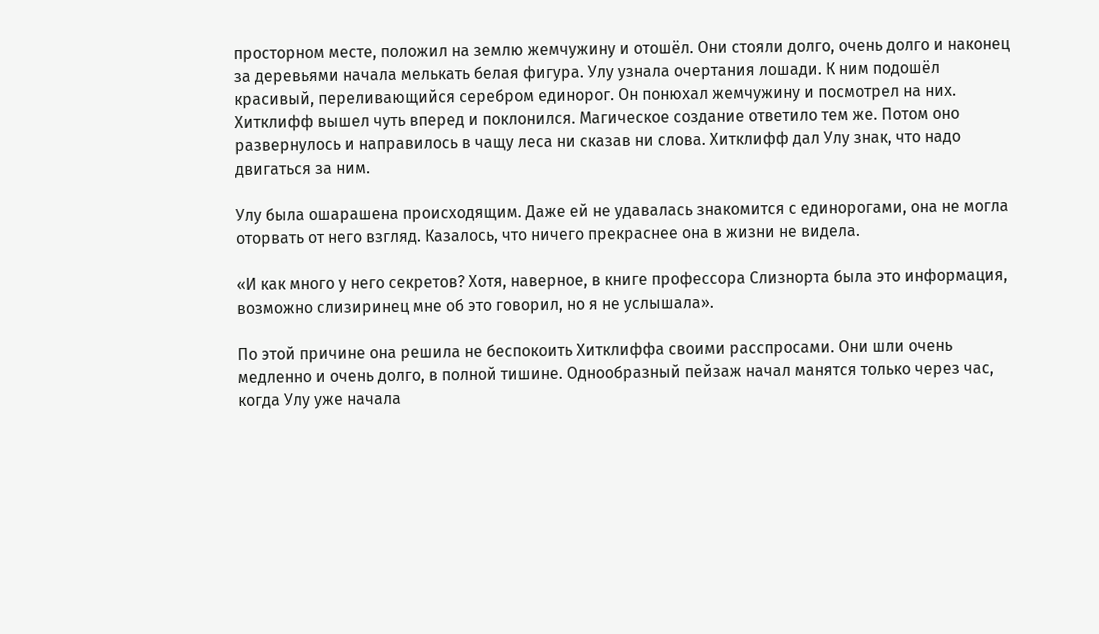просторном месте, положил на землю жемчужину и отошёл. Они стояли долго, очень долго и наконец за деревьями начала мелькать белая фигура. Улу узнала очертания лошади. К ним подошёл красивый, переливающийся серебром единорог. Он понюхал жемчужину и посмотрел на них. Хитклифф вышел чуть вперед и поклонился. Магическое создание ответило тем же. Потом оно развернулось и направилось в чащу леса ни сказав ни слова. Хитклифф дал Улу знак, что надо двигаться за ним.

Улу была ошарашена происходящим. Даже ей не удавалась знакомится с единорогами, она не могла оторвать от него взгляд. Казалось, что ничего прекраснее она в жизни не видела.

«И как много у него секретов? Хотя, наверное, в книге профессора Слизнорта была это информация, возможно слизиринец мне об это говорил, но я не услышала».

По этой причине она решила не беспокоить Хитклиффа своими расспросами. Они шли очень медленно и очень долго, в полной тишине. Однообразный пейзаж начал манятся только через час, когда Улу уже начала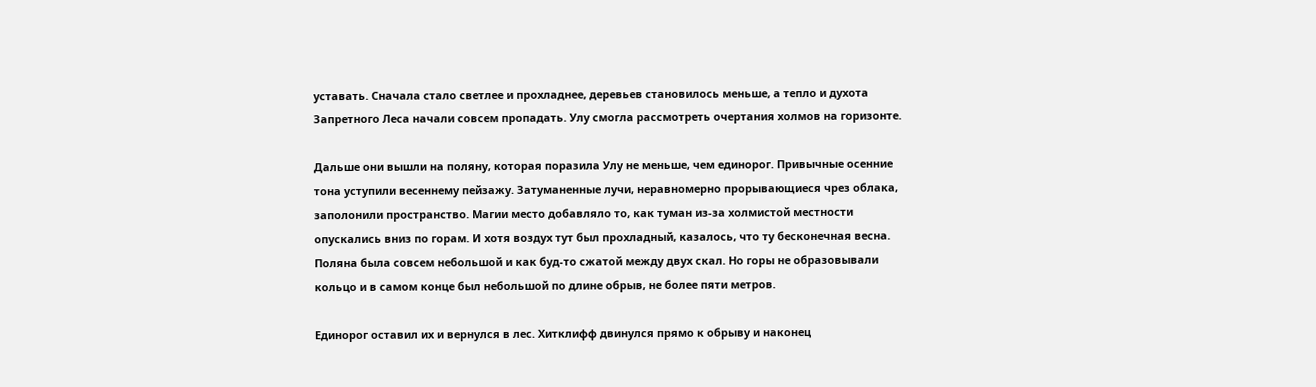уставать. Сначала стало светлее и прохладнее, деревьев становилось меньше, а тепло и духота Запретного Леса начали совсем пропадать. Улу смогла рассмотреть очертания холмов на горизонте.

Дальше они вышли на поляну, которая поразила Улу не меньше, чем единорог. Привычные осенние тона уступили весеннему пейзажу. Затуманенные лучи, неравномерно прорывающиеся чрез облака, заполонили пространство. Магии место добавляло то, как туман из-за холмистой местности опускались вниз по горам. И хотя воздух тут был прохладный, казалось, что ту бесконечная весна. Поляна была совсем небольшой и как буд-то сжатой между двух скал. Но горы не образовывали кольцо и в самом конце был небольшой по длине обрыв, не более пяти метров.

Единорог оставил их и вернулся в лес. Хитклифф двинулся прямо к обрыву и наконец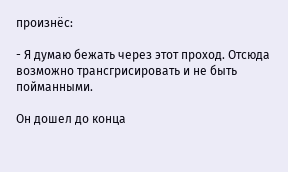произнёс:

- Я думаю бежать через этот проход. Отсюда возможно трансгрисировать и не быть пойманными.

Он дошел до конца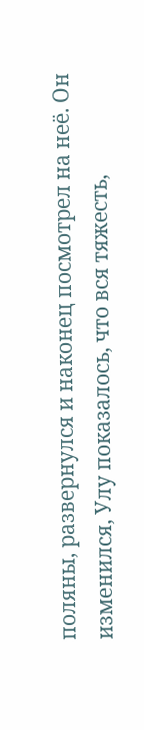поляны, развернулся и наконец посмотрел на неё. Он изменился, Улу показалось, что вся тяжесть,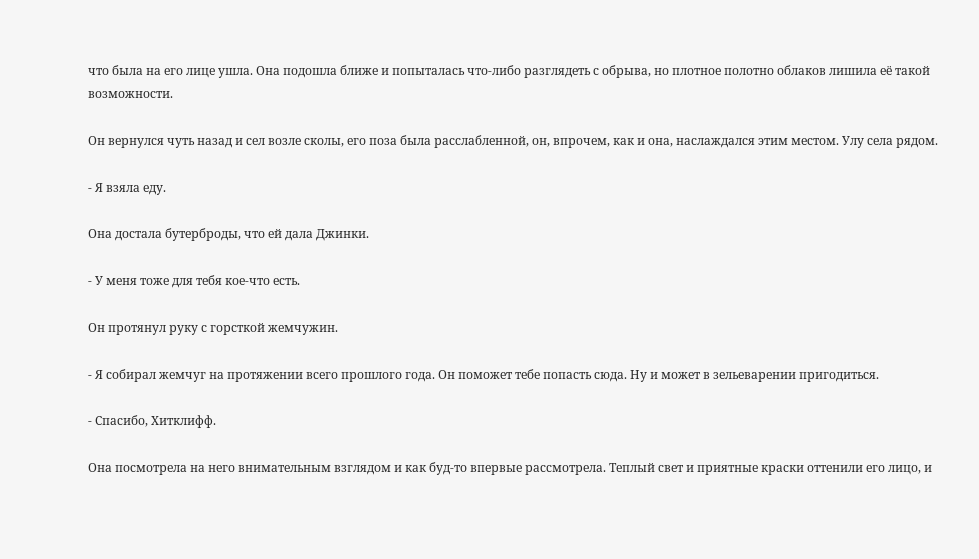что была на его лице ушла. Она подошла ближе и попыталась что-либо разглядеть с обрыва, но плотное полотно облаков лишила её такой возможности.

Он вернулся чуть назад и сел возле сколы, его поза была расслабленной, он, впрочем, как и она, наслаждался этим местом. Улу села рядом.

- Я взяла еду.

Она достала бутерброды, что ей дала Джинки.

- У меня тоже для тебя кое-что есть.

Он протянул руку с горсткой жемчужин.

- Я собирал жемчуг на протяжении всего прошлого года. Он поможет тебе попасть сюда. Ну и может в зельеварении пригодиться.

- Спасибо, Хитклифф.

Она посмотрела на него внимательным взглядом и как буд-то впервые рассмотрела. Теплый свет и приятные краски оттенили его лицо, и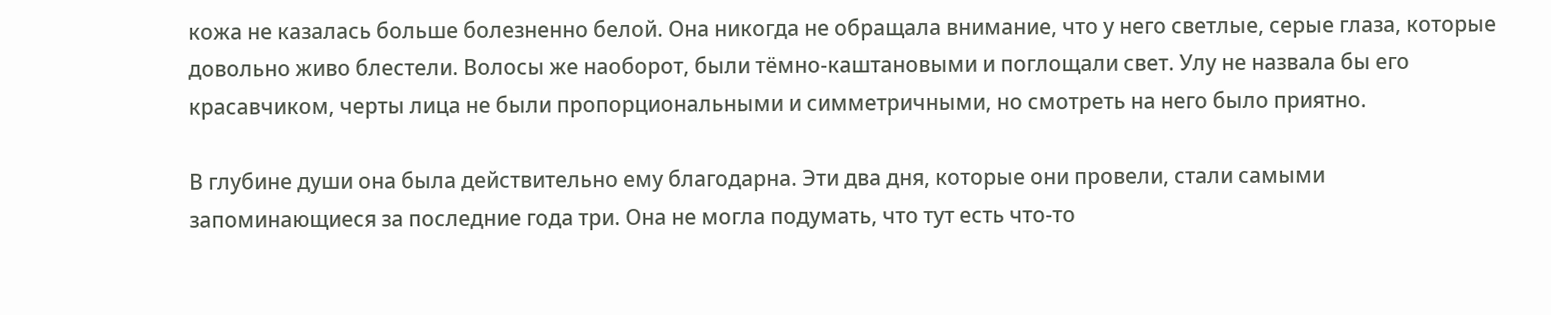кожа не казалась больше болезненно белой. Она никогда не обращала внимание, что у него светлые, серые глаза, которые довольно живо блестели. Волосы же наоборот, были тёмно-каштановыми и поглощали свет. Улу не назвала бы его красавчиком, черты лица не были пропорциональными и симметричными, но смотреть на него было приятно.

В глубине души она была действительно ему благодарна. Эти два дня, которые они провели, стали самыми запоминающиеся за последние года три. Она не могла подумать, что тут есть что-то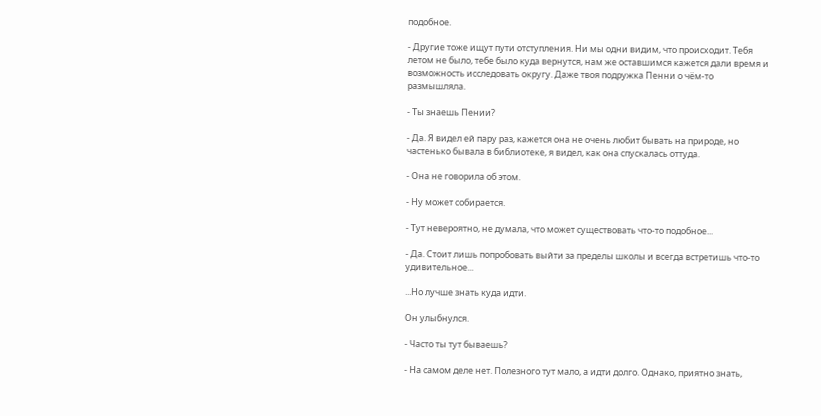подобное.

- Другие тоже ищут пути отступления. Ни мы одни видим, что происходит. Тебя летом не было, тебе было куда вернутся, нам же оставшимся кажется дали время и возможность исследовать округу. Даже твоя подружка Пенни о чём-то размышляла.

- Ты знаешь Пении?

- Да. Я видел ей пару раз, кажется она не очень любит бывать на природе, но частенько бывала в библиотеке, я видел, как она спускалась оттуда.

- Она не говорила об этом.

- Ну может собирается.

- Тут невероятно, не думала, что может существовать что-то подобное...

- Да. Стоит лишь попробовать выйти за пределы школы и всегда встретишь что-то удивительное...

...Но лучше знать куда идти.

Он улыбнулся.

- Часто ты тут бываешь?

- На самом деле нет. Полезного тут мало, а идти долго. Однако, приятно знать,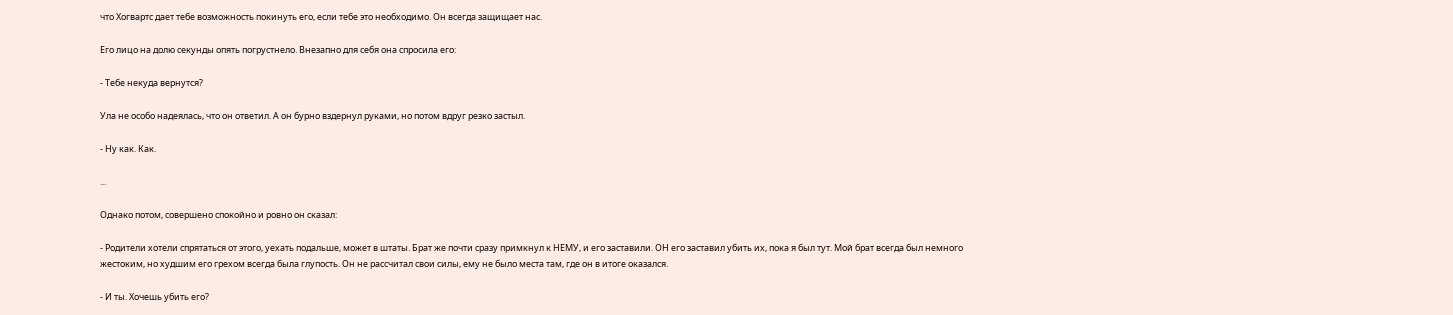что Хогвартс дает тебе возможность покинуть его, если тебе это необходимо. Он всегда защищает нас.

Его лицо на долю секунды опять погрустнело. Внезапно для себя она спросила его:

- Тебе некуда вернутся?

Ула не особо надеялась, что он ответил. А он бурно вздернул руками, но потом вдруг резко застыл.

- Ну как. Как.

...

Однако потом, совершено спокойно и ровно он сказал:

- Родители хотели спрятаться от этого, уехать подальше, может в штаты. Брат же почти сразу примкнул к НЕМУ, и его заставили. ОН его заставил убить их, пока я был тут. Мой брат всегда был немного жестоким, но худшим его грехом всегда была глупость. Он не рассчитал свои силы, ему не было места там, где он в итоге оказался.

- И ты. Хочешь убить его?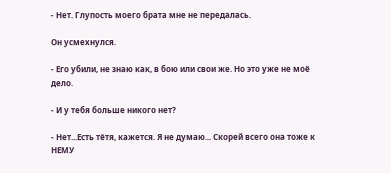- Нет. Глупость моего брата мне не передалась.

Он усмехнулся.

- Его убили, не знаю как, в бою или свои же. Но это уже не моё дело.

- И у тебя больше никого нет?

- Нет...Есть тётя, кажется. Я не думаю... Скорей всего она тоже к НЕМУ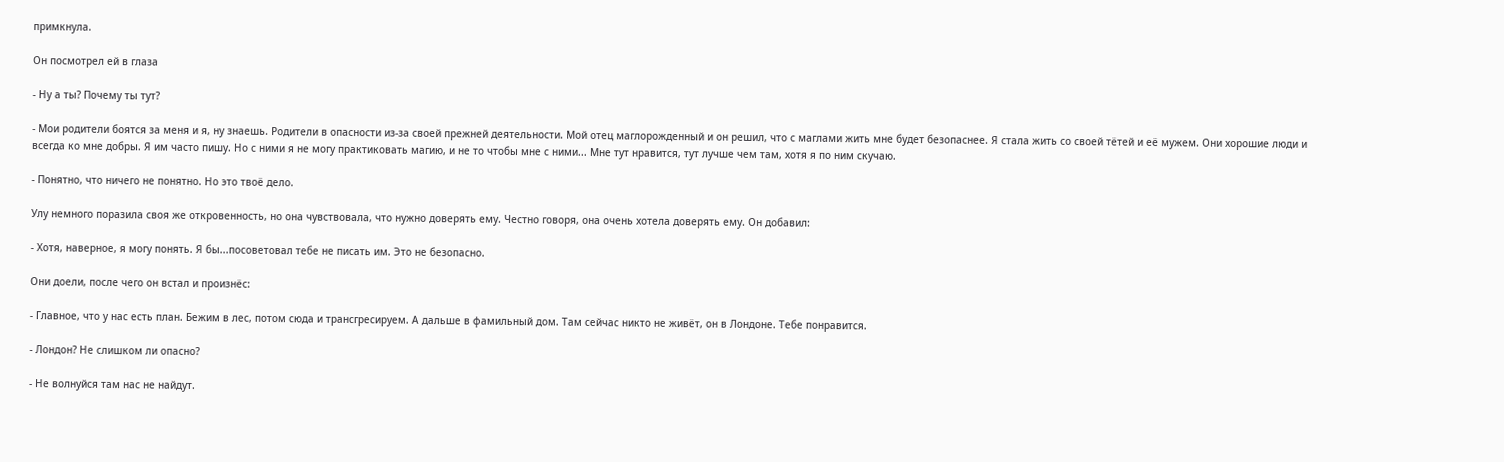примкнула.

Он посмотрел ей в глаза

- Ну а ты? Почему ты тут?

- Мои родители боятся за меня и я, ну знаешь. Родители в опасности из-за своей прежней деятельности. Мой отец маглорожденный и он решил, что с маглами жить мне будет безопаснее. Я стала жить со своей тётей и её мужем. Они хорошие люди и всегда ко мне добры. Я им часто пишу. Но с ними я не могу практиковать магию, и не то чтобы мне с ними... Мне тут нравится, тут лучше чем там, хотя я по ним скучаю.

- Понятно, что ничего не понятно. Но это твоё дело.

Улу немного поразила своя же откровенность, но она чувствовала, что нужно доверять ему. Честно говоря, она очень хотела доверять ему. Он добавил:

- Хотя, наверное, я могу понять. Я бы...посоветовал тебе не писать им. Это не безопасно.

Они доели, после чего он встал и произнёс:

- Главное, что у нас есть план. Бежим в лес, потом сюда и трансгресируем. А дальше в фамильный дом. Там сейчас никто не живёт, он в Лондоне. Тебе понравится.

- Лондон? Не слишком ли опасно?

- Не волнуйся там нас не найдут.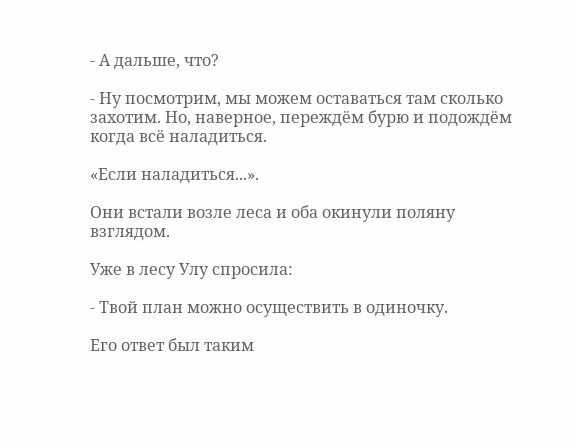- А дальше, что?

- Ну посмотрим, мы можем оставаться там сколько захотим. Но, наверное, переждём бурю и подождём когда всё наладиться.

«Если наладиться...».

Они встали возле леса и оба окинули поляну взглядом.

Уже в лесу Улу спросила:

- Твой план можно осуществить в одиночку.

Его ответ был таким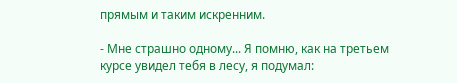прямым и таким искренним.

- Мне страшно одному... Я помню, как на третьем курсе увидел тебя в лесу, я подумал: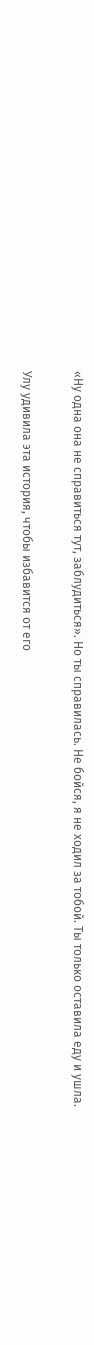«Ну одна она не справиться тут, заблудиться». Но ты справилась. Не бойся, я не ходил за тобой. Ты только оставила еду и ушла.

Улу удивила эта история, чтобы избавится от его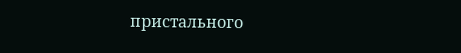пристального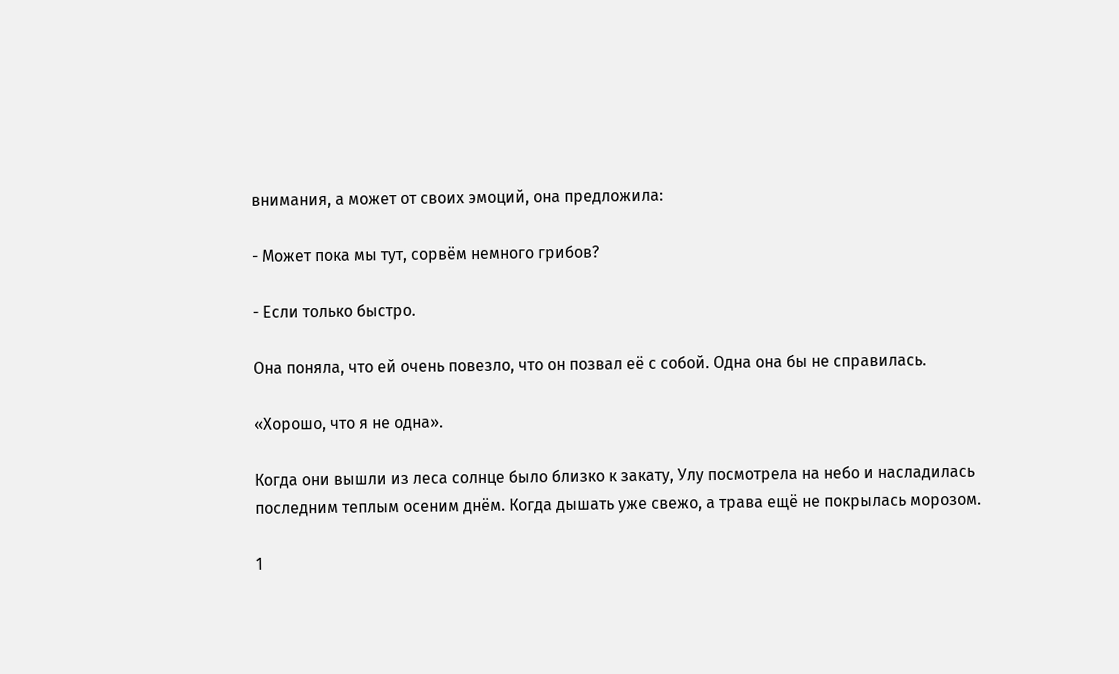внимания, а может от своих эмоций, она предложила:

- Может пока мы тут, сорвём немного грибов?

- Если только быстро.

Она поняла, что ей очень повезло, что он позвал её с собой. Одна она бы не справилась.

«Хорошо, что я не одна».

Когда они вышли из леса солнце было близко к закату, Улу посмотрела на небо и насладилась последним теплым осеним днём. Когда дышать уже свежо, а трава ещё не покрылась морозом.

1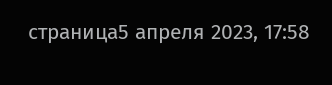страница5 апреля 2023, 17:58